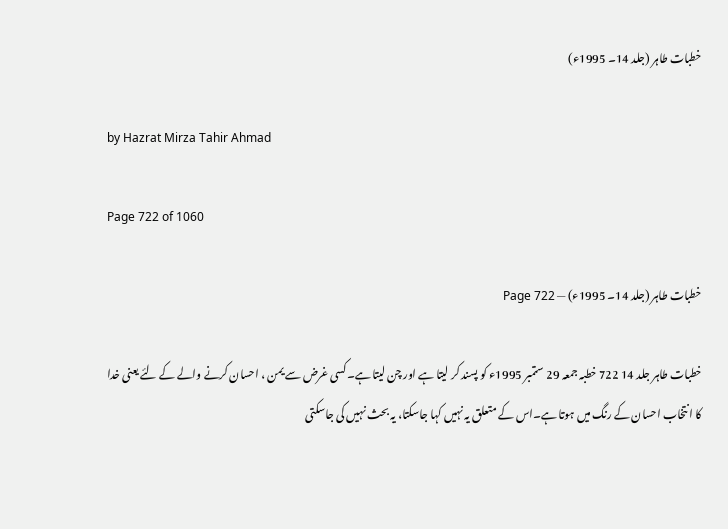خطبات طاہر (جلد 14۔ 1995ء)

by Hazrat Mirza Tahir Ahmad

Page 722 of 1060

خطبات طاہر (جلد 14۔ 1995ء) — Page 722

خطبات طاہر جلد 14 722 خطبہ جمعہ 29 ستمبر 1995ء کو پسند کر لیتا ہے اور چن لیتا ہے۔کسی غرض سے یمن ، احسان کرنے والے کے لئے یعنی خدا کا انتخاب احسان کے رنگ میں ہوتا ہے۔اس کے متعلق یہ نہیں کہا جاسکتا، یہ بحث نہیں کی جاسکتی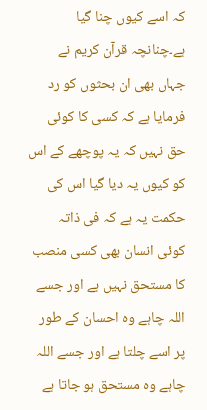کہ اسے کیوں چنا گیا ہے۔چنانچہ قرآن کریم نے جہاں بھی ان بحثوں کو رد فرمایا ہے کہ کسی کا کوئی حق نہیں کہ یہ پوچھے کے اس کو کیوں یہ دیا گیا اس کی حکمت یہ ہے کہ فی ذاتہ کوئی انسان بھی کسی منصب کا مستحق نہیں ہے اور جسے اللہ چاہے وہ احسان کے طور پر اسے چلتا ہے اور جسے اللہ چاہے وہ مستحق ہو جاتا ہے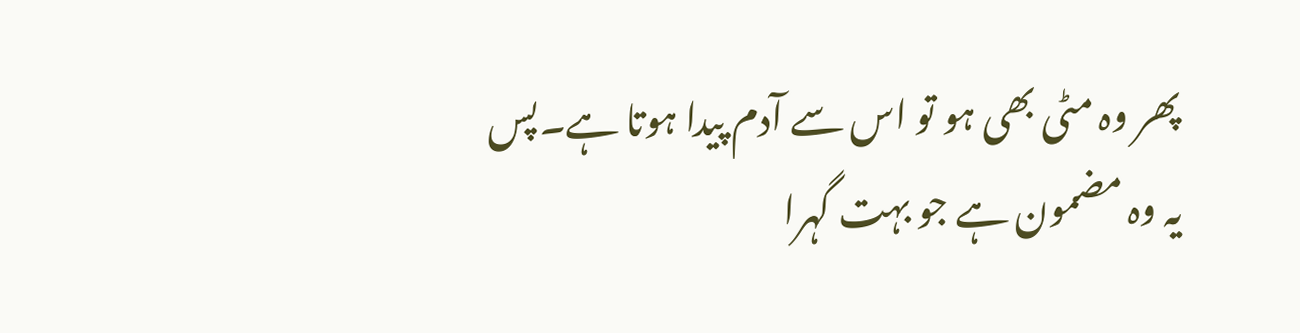پھر وہ مٹی بھی ہو تو اس سے آدم پیدا ہوتا ہے۔پس یہ وہ مضمون ہے جو بہت گہرا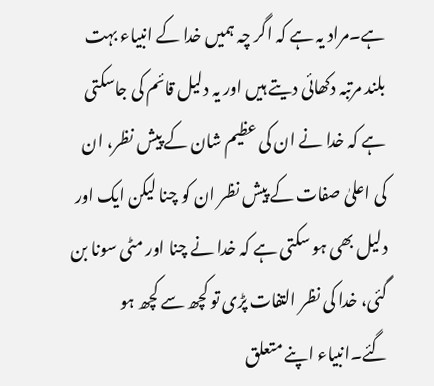ہے۔مراد یہ ہے کہ اگر چہ ہمیں خدا کے انبیاء بہت بلند مرتبہ دکھائی دیتے ہیں اور یہ دلیل قائم کی جاسکتی ہے کہ خدا نے ان کی عظیم شان کے پیش نظر، ان کی اعلیٰ صفات کے پیش نظر ان کو چنا لیکن ایک اور دلیل بھی ہو سکتی ہے کہ خدا نے چنا اور مٹی سونا بن گئی، خدا کی نظر التفات پڑی تو کچھ سے کچھ ہو گئے۔انبیاء اپنے متعلق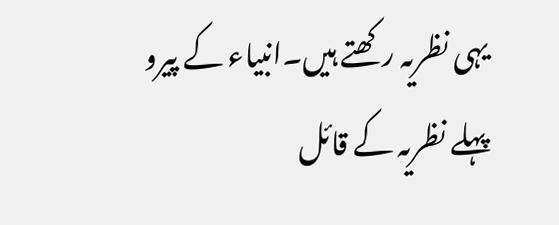یہی نظریہ رکھتے ہیں۔انبیاء کے پیرو پہلے نظریہ کے قائل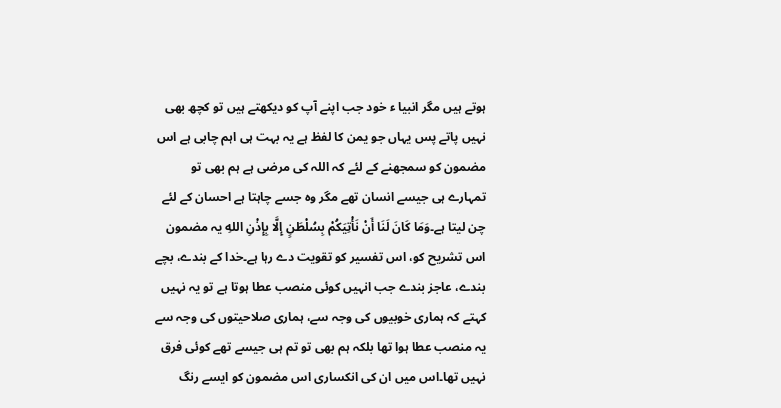ہوتے ہیں مگر انبیا ء خود جب اپنے آپ کو دیکھتے ہیں تو کچھ بھی نہیں پاتے پس یہاں جو یمن کا لفظ ہے یہ بہت ہی اہم چابی ہے اس مضمون کو سمجھنے کے لئے کہ اللہ کی مرضی ہے ہم بھی تو تمہارے ہی جیسے انسان تھے مگر وہ جسے چاہتا ہے احسان کے لئے چن لیتا ہے۔وَمَا كَانَ لَنَا أَنْ نَأْتِيَكُمْ بِسُلْطَنٍ إِلَّا بِإِذْنِ اللهِ یہ مضمون اس تشریح کو، اس تفسیر کو تقویت دے رہا ہے۔خدا کے بندے، بچے بندے، عاجز بندے جب انہیں کوئی منصب عطا ہوتا ہے تو یہ نہیں کہتے کہ ہماری خوبیوں کی وجہ سے، ہماری صلاحیتوں کی وجہ سے یہ منصب عطا ہوا تھا بلکہ ہم بھی تو تم ہی جیسے تھے کوئی فرق نہیں تھا۔اس میں ان کی انکساری اس مضمون کو ایسے رنگ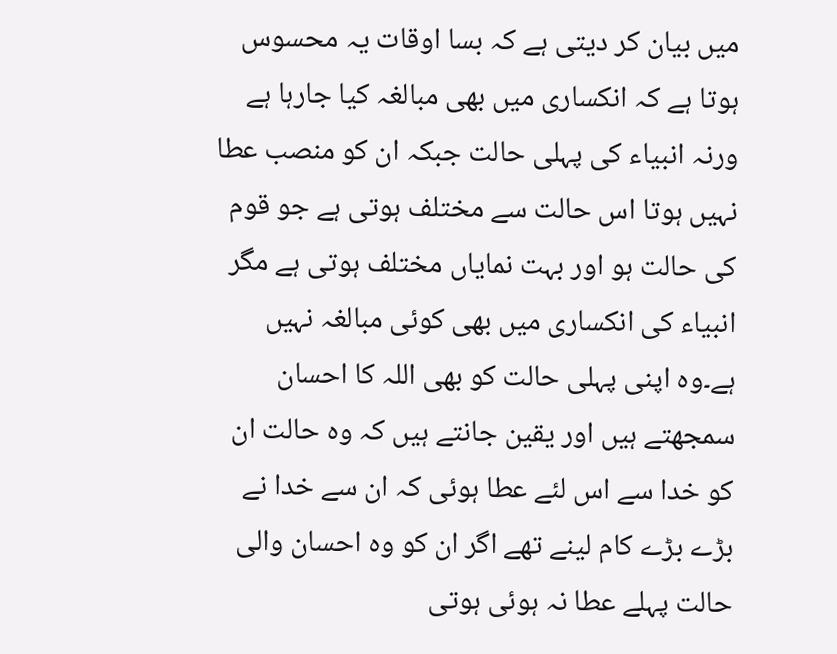میں بیان کر دیتی ہے کہ بسا اوقات یہ محسوس ہوتا ہے کہ انکساری میں بھی مبالغہ کیا جارہا ہے ورنہ انبیاء کی پہلی حالت جبکہ ان کو منصب عطا نہیں ہوتا اس حالت سے مختلف ہوتی ہے جو قوم کی حالت ہو اور بہت نمایاں مختلف ہوتی ہے مگر انبیاء کی انکساری میں بھی کوئی مبالغہ نہیں ہے۔وہ اپنی پہلی حالت کو بھی اللہ کا احسان سمجھتے ہیں اور یقین جانتے ہیں کہ وہ حالت ان کو خدا سے اس لئے عطا ہوئی کہ ان سے خدا نے بڑے بڑے کام لینے تھے اگر ان کو وہ احسان والی حالت پہلے عطا نہ ہوئی ہوتی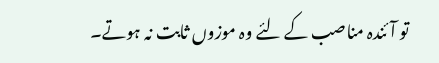تو آئندہ مناصب کے لئے وہ موزوں ثابت نہ ہوتے۔